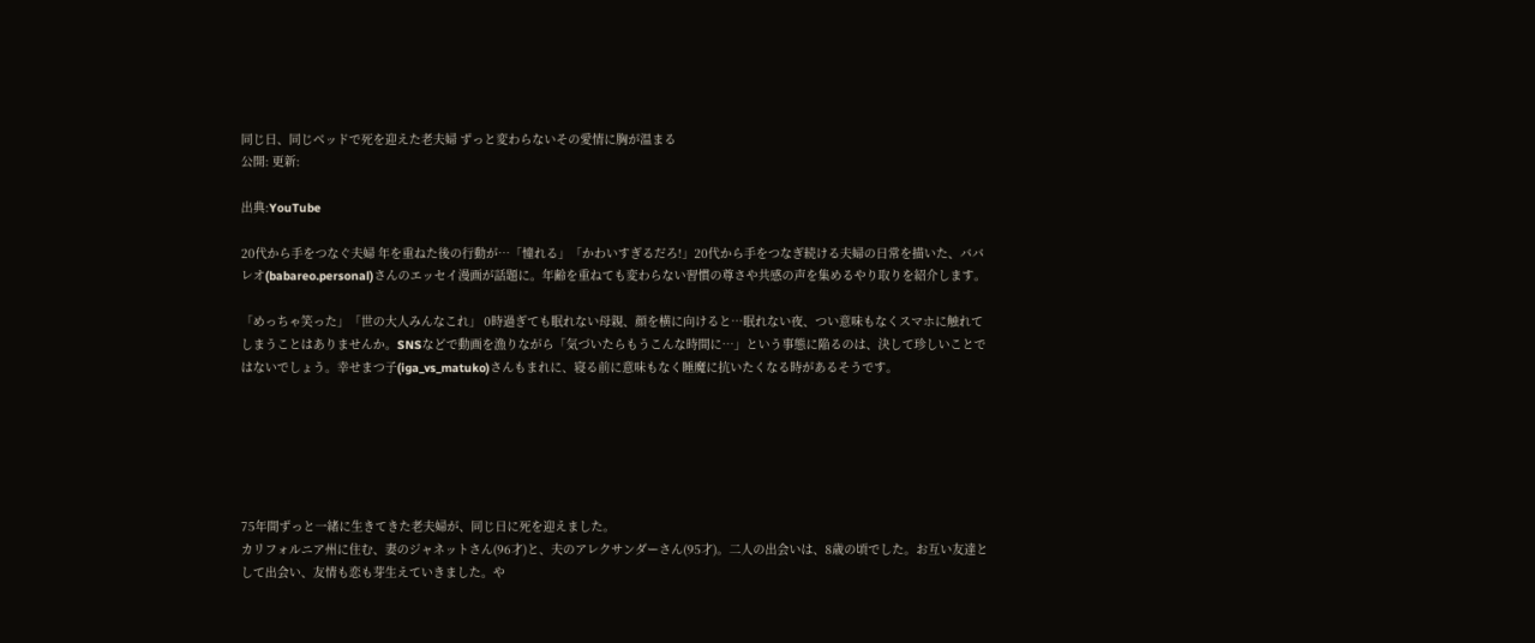同じ日、同じベッドで死を迎えた老夫婦 ずっと変わらないその愛情に胸が温まる
公開: 更新:

出典:YouTube

20代から手をつなぐ夫婦 年を重ねた後の行動が…「憧れる」「かわいすぎるだろ!」20代から手をつなぎ続ける夫婦の日常を描いた、ババレオ(babareo.personal)さんのエッセイ漫画が話題に。年齢を重ねても変わらない習慣の尊さや共感の声を集めるやり取りを紹介します。

「めっちゃ笑った」「世の大人みんなこれ」 0時過ぎても眠れない母親、顔を横に向けると…眠れない夜、つい意味もなくスマホに触れてしまうことはありませんか。SNSなどで動画を漁りながら「気づいたらもうこんな時間に…」という事態に陥るのは、決して珍しいことではないでしょう。幸せまつ子(iga_vs_matuko)さんもまれに、寝る前に意味もなく睡魔に抗いたくなる時があるそうです。






75年間ずっと一緒に生きてきた老夫婦が、同じ日に死を迎えました。
カリフォルニア州に住む、妻のジャネットさん(96才)と、夫のアレクサンダーさん(95才)。二人の出会いは、8歳の頃でした。お互い友達として出会い、友情も恋も芽生えていきました。や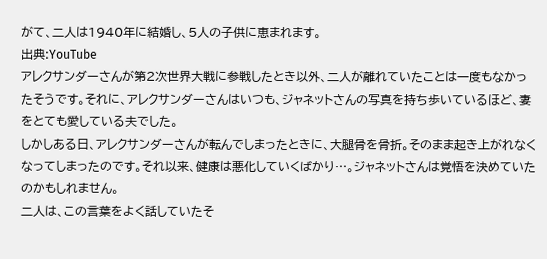がて、二人は1940年に結婚し、5人の子供に恵まれます。
出典:YouTube
アレクサンダーさんが第2次世界大戦に参戦したとき以外、二人が離れていたことは一度もなかったそうです。それに、アレクサンダーさんはいつも、ジャネットさんの写真を持ち歩いているほど、妻をとても愛している夫でした。
しかしある日、アレクサンダーさんが転んでしまったときに、大腿骨を骨折。そのまま起き上がれなくなってしまったのです。それ以来、健康は悪化していくばかり…。ジャネットさんは覚悟を決めていたのかもしれません。
二人は、この言葉をよく話していたそ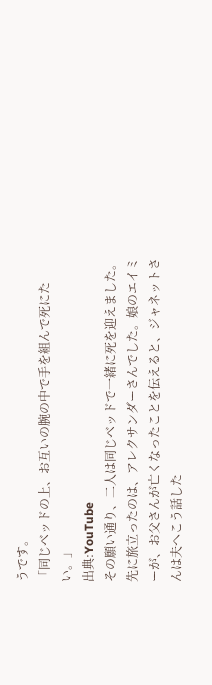うです。
「同じベッドの上、お互いの腕の中で手を組んで死にたい。」
出典:YouTube
その願い通り、二人は同じベッドで一緒に死を迎えました。
先に旅立ったのは、アレクサンダーさんでした。娘のエイミーが、お父さんが亡くなったことを伝えると、ジャネットさんは夫へこう話した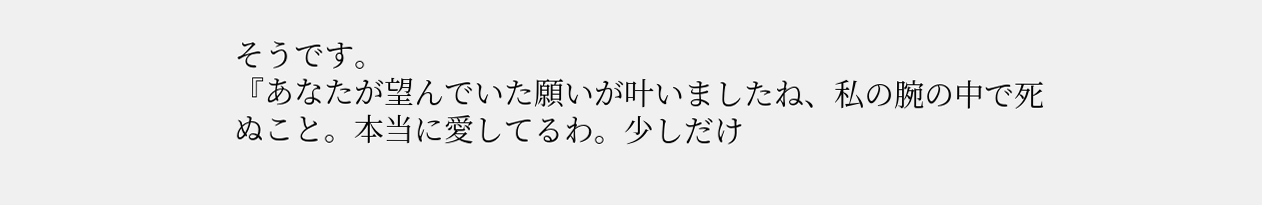そうです。
『あなたが望んでいた願いが叶いましたね、私の腕の中で死ぬこと。本当に愛してるわ。少しだけ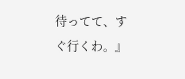待ってて、すぐ行くわ。』